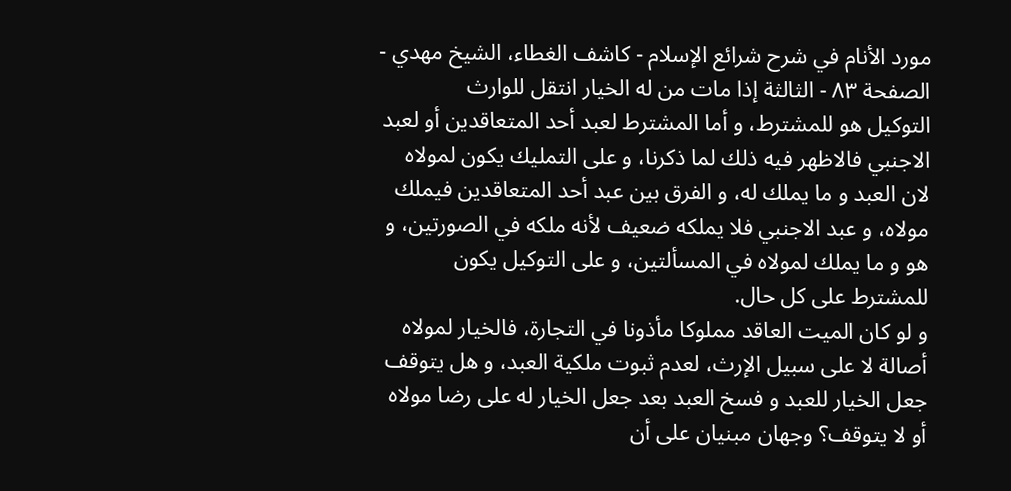مورد الأنام في شرح شرائع الإسلام - كاشف الغطاء، الشيخ مهدي - الصفحة ٨٣ - الثالثة إذا مات من له الخيار انتقل للوارث
التوكيل هو للمشترط، و أما المشترط لعبد أحد المتعاقدين أو لعبد الاجنبي فالاظهر فيه ذلك لما ذكرنا، و على التمليك يكون لمولاه لان العبد و ما يملك له، و الفرق بين عبد أحد المتعاقدين فيملك مولاه، و عبد الاجنبي فلا يملكه ضعيف لأنه ملكه في الصورتين، و هو و ما يملك لمولاه في المسألتين، و على التوكيل يكون للمشترط على كل حال.
و لو كان الميت العاقد مملوكا مأذونا في التجارة، فالخيار لمولاه أصالة لا على سبيل الإرث، لعدم ثبوت ملكية العبد، و هل يتوقف جعل الخيار للعبد و فسخ العبد بعد جعل الخيار له على رضا مولاه أو لا يتوقف؟ وجهان مبنيان على أن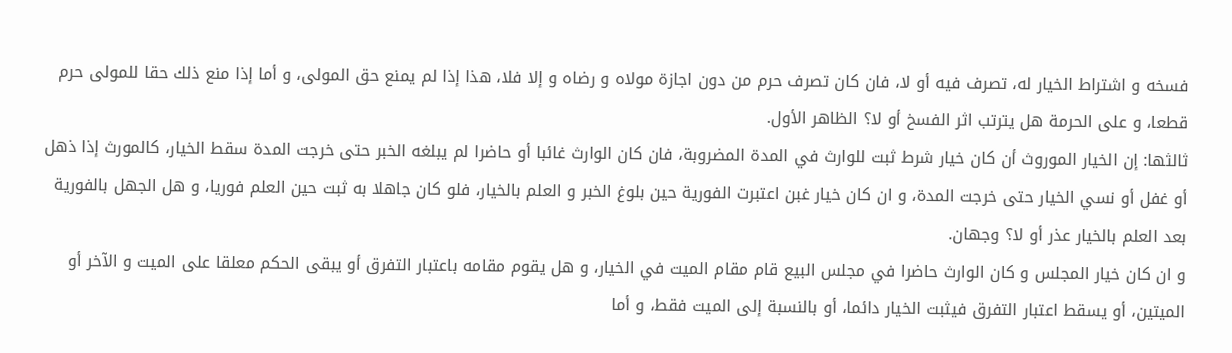فسخه و اشتراط الخيار له، تصرف فيه أو لا، فان كان تصرف حرم من دون اجازة مولاه و رضاه و إلا فلا، هذا إذا لم يمنع حق المولى، و أما إذا منع ذلك حقا للمولى حرم قطعا، و على الحرمة هل يترتب اثر الفسخ أو لا؟ الظاهر الأول.
ثالثها: إن الخيار الموروث أن كان خيار شرط ثبت للوارث في المدة المضروبة، فان كان الوارث غائبا أو حاضرا لم يبلغه الخبر حتى خرجت المدة سقط الخيار، كالمورث إذا ذهل أو غفل أو نسي الخيار حتى خرجت المدة، و ان كان خيار غبن اعتبرت الفورية حين بلوغ الخبر و العلم بالخيار، فلو كان جاهلا به ثبت حين العلم فوريا، و هل الجهل بالفورية بعد العلم بالخيار عذر أو لا؟ وجهان.
و ان كان خيار المجلس و كان الوارث حاضرا في مجلس البيع قام مقام الميت في الخيار، و هل يقوم مقامه باعتبار التفرق أو يبقى الحكم معلقا على الميت و الآخر أو الميتين، أو يسقط اعتبار التفرق فيثبت الخيار دائما، أو بالنسبة إلى الميت فقط، و أما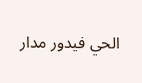الحي فيدور مدار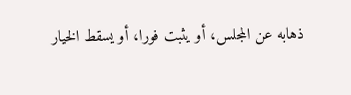ذهابه عن المجلس، أو يثبت فورا، أو يسقط الخيار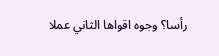رأسا؟ وجوه اقواها الثاني عملا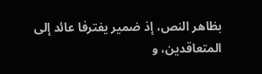بظاهر النص، إذ ضمير يفترفا عائد إلى المتعاقدين، و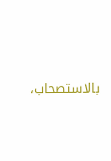بالاستصحاب،